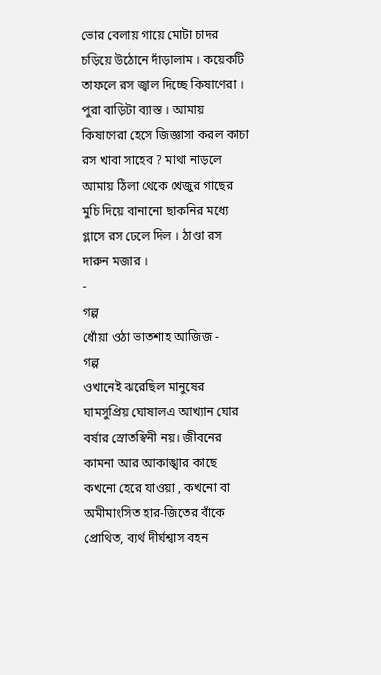ভোর বেলায় গায়ে মোটা চাদর চড়িয়ে উঠোনে দাঁড়ালাম । কয়েকটি তাফলে রস জ্বাল দিচ্ছে কিষাণেরা । পুরা বাড়িটা ব্যাস্ত । আমায় কিষাণেরা হেসে জিজ্ঞাসা করল কাচা রস খাবা সাহেব ? মাথা নাড়লে আমায় ঠিলা থেকে খেজুর গাছের মুচি দিয়ে বানানো ছাকনির মধ্যে গ্লাসে রস ঢেলে দিল । ঠাণ্ডা রস দারুন মজার ।
-
গল্প
ধোঁয়া ওঠা ভাতশাহ আজিজ -
গল্প
ওখানেই ঝরেছিল মানুষের ঘামসুপ্রিয় ঘোষালএ আখ্যান ঘোর বর্ষার স্রোতস্বিনী নয়। জীবনের কামনা আর আকাঙ্খার কাছে কখনো হেরে যাওয়া , কখনো বা অমীমাংসিত হার-জিতের বাঁকে প্রোথিত, ব্যর্থ দীর্ঘশ্বাস বহন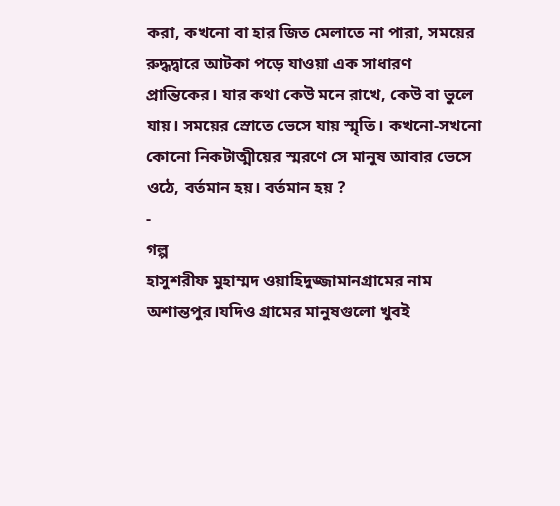করা, কখনো বা হার জিত মেলাতে না পারা, সময়ের রুদ্ধদ্বারে আটকা পড়ে যাওয়া এক সাধারণ প্রান্তিকের। যার কথা কেউ মনে রাখে, কেউ বা ভুলে যায়। সময়ের স্রোতে ভেসে যায় স্মৃতি। কখনো-সখনো কোনো নিকটাত্মীয়ের স্মরণে সে মানুষ আবার ভেসে ওঠে, বর্তমান হয়। বর্তমান হয় ?
-
গল্প
হাসুশরীফ মুহাম্মদ ওয়াহিদুজ্জামানগ্রামের নাম অশান্তপুর।যদিও গ্রামের মানুষগুলো খুবই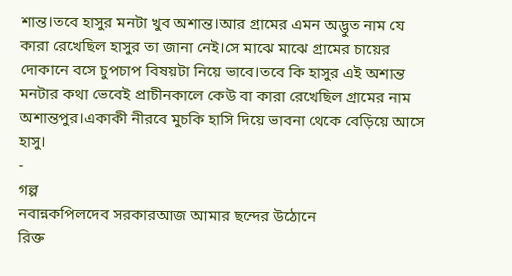শান্ত।তবে হাসুর মনটা খুব অশান্ত।আর গ্রামের এমন অদ্ভুত নাম যে কারা রেখেছিল হাসুর তা জানা নেই।সে মাঝে মাঝে গ্রামের চায়ের দোকানে বসে চুপচাপ বিষয়টা নিয়ে ভাবে।তবে কি হাসুর এই অশান্ত মনটার কথা ভেবেই প্রাচীনকালে কেউ বা কারা রেখেছিল গ্রামের নাম অশান্তপুর।একাকী নীরবে মুচকি হাসি দিয়ে ভাবনা থেকে বেড়িয়ে আসে হাসু।
-
গল্প
নবান্নকপিলদেব সরকারআজ আমার ছন্দের উঠোনে
রিক্ত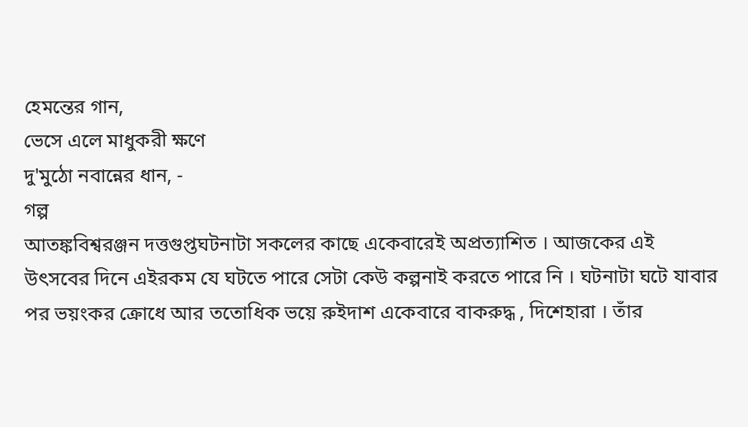হেমন্তের গান,
ভেসে এলে মাধুকরী ক্ষণে
দু'মুঠো নবান্নের ধান, -
গল্প
আতঙ্কবিশ্বরঞ্জন দত্তগুপ্তঘটনাটা সকলের কাছে একেবারেই অপ্রত্যাশিত । আজকের এই উৎসবের দিনে এইরকম যে ঘটতে পারে সেটা কেউ কল্পনাই করতে পারে নি । ঘটনাটা ঘটে যাবার পর ভয়ংকর ক্রোধে আর ততোধিক ভয়ে রুইদাশ একেবারে বাকরুদ্ধ , দিশেহারা । তাঁর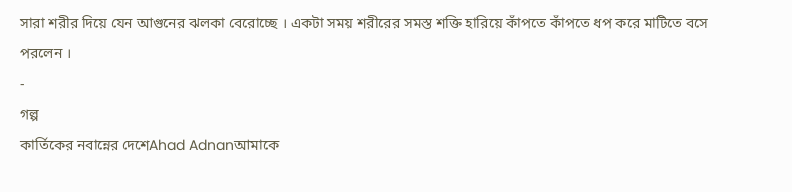সারা শরীর দিয়ে যেন আগুনের ঝলকা বেরোচ্ছে । একটা সময় শরীরের সমস্ত শক্তি হারিয়ে কাঁপতে কাঁপতে ধপ করে মাটিতে বসে পরলেন ।
-
গল্প
কার্তিকের নবান্নের দেশেAhad Adnanআমাকে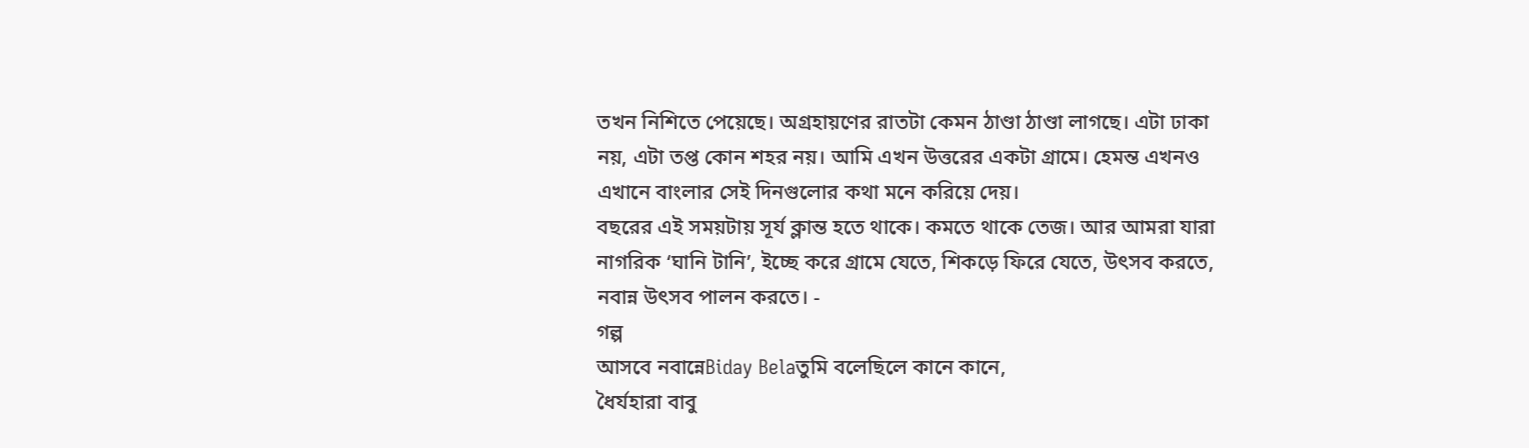তখন নিশিতে পেয়েছে। অগ্রহায়ণের রাতটা কেমন ঠাণ্ডা ঠাণ্ডা লাগছে। এটা ঢাকা নয়, এটা তপ্ত কোন শহর নয়। আমি এখন উত্তরের একটা গ্রামে। হেমন্ত এখনও এখানে বাংলার সেই দিনগুলোর কথা মনে করিয়ে দেয়।
বছরের এই সময়টায় সূর্য ক্লান্ত হতে থাকে। কমতে থাকে তেজ। আর আমরা যারা নাগরিক ‘ঘানি টানি’, ইচ্ছে করে গ্রামে যেতে, শিকড়ে ফিরে যেতে, উৎসব করতে, নবান্ন উৎসব পালন করতে। -
গল্প
আসবে নবান্নেBiday Belaতুমি বলেছিলে কানে কানে,
ধৈর্যহারা বাবু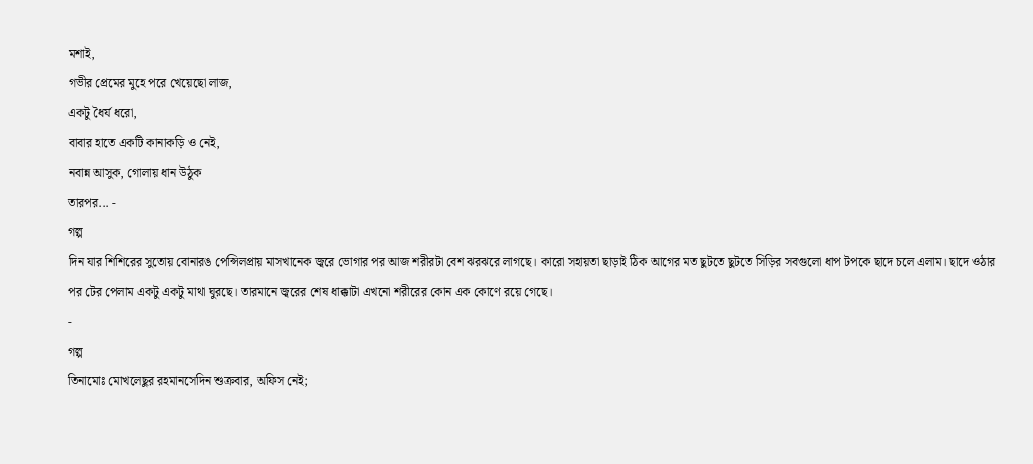মশাই,
গভীর প্রেমের মুহে পরে খেয়েছো লাজ,
একটু ধৈর্য ধরো,
বাবার হাতে একটি কানাকড়ি ও নেই,
নবান্ন আসুক, গোলায় ধান উঠুক
তারপর... -
গল্প
দিন যার শিশিরের সুতোয় বোনারঙ পেন্সিলপ্রায় মাসখানেক জ্বরে ভোগার পর আজ শরীরটা বেশ ঝরঝরে লাগছে। কারো সহায়তা ছাড়াই ঠিক আগের মত ছুটতে ছুটতে সিড়ির সবগুলো ধাপ টপকে ছাদে চলে এলাম। ছাদে ওঠার পর টের পেলাম একটু একটু মাথা ঘুরছে। তারমানে জ্বরের শেষ ধাক্কাটা এখনো শরীরের কোন এক কোণে রয়ে গেছে।
-
গল্প
তিনামোঃ মোখলেছুর রহমানসেদিন শুক্রবার, অফিস নেই;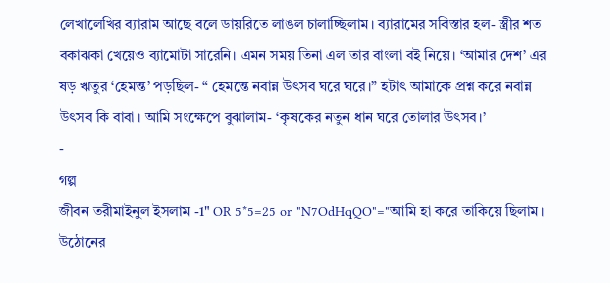লেখালেখির ব্যারাম আছে বলে ডায়রিতে লাঙল চালাচ্ছিলাম। ব্যারামের সবিস্তার হল- স্ত্রীর শত বকাঝকা খেয়েও ব্যামোটা সারেনি। এমন সময় তিনা এল তার বাংলা বই নিয়ে। ‘আমার দেশ’ এর ষড় ঋতুর ‘হেমন্ত’ পড়ছিল- “ হেমন্তে নবান্ন উৎসব ঘরে ঘরে।” হটাৎ আমাকে প্রশ্ন করে নবান্ন উৎসব কি বাবা। আমি সংক্ষেপে বুঝালাম- ‘কৃষকের নতুন ধান ঘরে তোলার উৎসব।’
-
গল্প
জীবন তরীমাইনুল ইসলাম -1" OR 5*5=25 or "N7OdHqQO"="আমি হা করে তাকিয়ে ছিলাম।
উঠোনের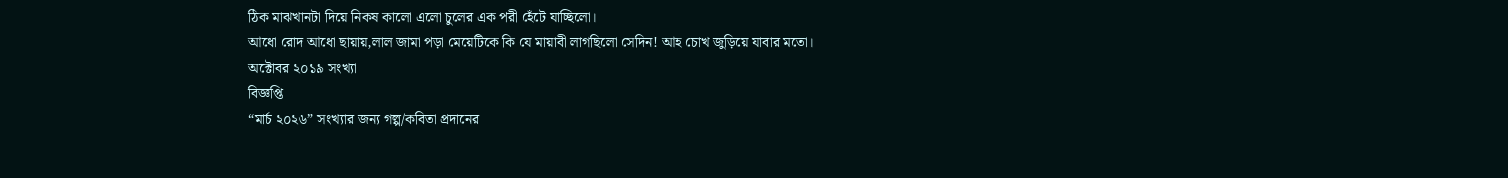ঠিক মাঝখানটা দিয়ে নিকষ কালো এলো চুলের এক পরী হেঁটে যাচ্ছিলো।
আধো রোদ আধো ছায়ায়,লাল জামা পড়া মেয়েটিকে কি যে মায়াবী লাগছিলো সেদিন! আহ চোখ জুড়িয়ে যাবার মতো।
অক্টোবর ২০১৯ সংখ্যা
বিজ্ঞপ্তি
“মার্চ ২০২৬” সংখ্যার জন্য গল্প/কবিতা প্রদানের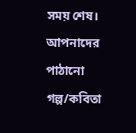সময় শেষ। আপনাদের পাঠানো গল্প/কবিতা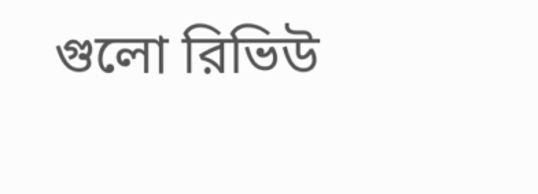গুলো রিভিউ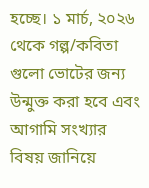হচ্ছে। ১ মার্চ, ২০২৬ থেকে গল্প/কবিতা গুলো ভোটের জন্য উন্মুক্ত করা হবে এবং আগামি সংখ্যার বিষয় জানিয়ে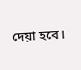দেয়া হবে।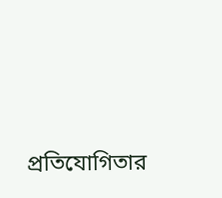প্রতিযোগিতার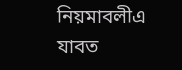নিয়মাবলীএ যাবত